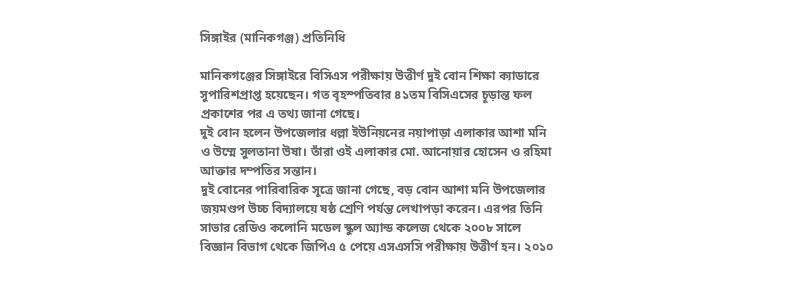সিঙ্গাইর (মানিকগঞ্জ) প্রতিনিধি

মানিকগঞ্জের সিঙ্গাইরে বিসিএস পরীক্ষায় উত্তীর্ণ দুই বোন শিক্ষা ক্যাডারে সুপারিশপ্রাপ্ত হয়েছেন। গত বৃহস্পতিবার ৪১তম বিসিএসের চূড়ান্ত ফল প্রকাশের পর এ তথ্য জানা গেছে।
দুই বোন হলেন উপজেলার ধল্লা ইউনিয়নের নয়াপাড়া এলাকার আশা মনি ও উম্মে সুলতানা উষা। তাঁরা ওই এলাকার মো. আনোয়ার হোসেন ও রহিমা আক্তার দম্পতির সন্তান।
দুই বোনের পারিবারিক সূত্রে জানা গেছে, বড় বোন আশা মনি উপজেলার জয়মণ্ডপ উচ্চ বিদ্যালয়ে ষষ্ঠ শ্রেণি পর্যন্ত লেখাপড়া করেন। এরপর তিনি সাভার রেডিও কলোনি মডেল স্কুল অ্যান্ড কলেজ থেকে ২০০৮ সালে বিজ্ঞান বিভাগ থেকে জিপিএ ৫ পেয়ে এসএসসি পরীক্ষায় উত্তীর্ণ হন। ২০১০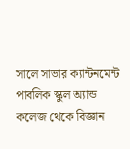সালে সাভার ক্যান্টনমেন্ট পাবলিক স্কুল অ্যান্ড কলেজ থেকে বিজ্ঞান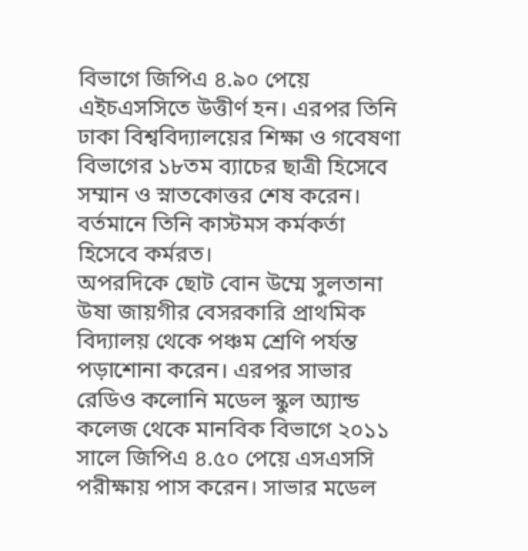বিভাগে জিপিএ ৪.৯০ পেয়ে এইচএসসিতে উত্তীর্ণ হন। এরপর তিনি ঢাকা বিশ্ববিদ্যালয়ের শিক্ষা ও গবেষণা বিভাগের ১৮তম ব্যাচের ছাত্রী হিসেবে সম্মান ও স্নাতকোত্তর শেষ করেন। বর্তমানে তিনি কাস্টমস কর্মকর্তা হিসেবে কর্মরত।
অপরদিকে ছোট বোন উম্মে সুলতানা উষা জায়গীর বেসরকারি প্রাথমিক বিদ্যালয় থেকে পঞ্চম শ্রেণি পর্যন্ত পড়াশোনা করেন। এরপর সাভার রেডিও কলোনি মডেল স্কুল অ্যান্ড কলেজ থেকে মানবিক বিভাগে ২০১১ সালে জিপিএ ৪.৫০ পেয়ে এসএসসি পরীক্ষায় পাস করেন। সাভার মডেল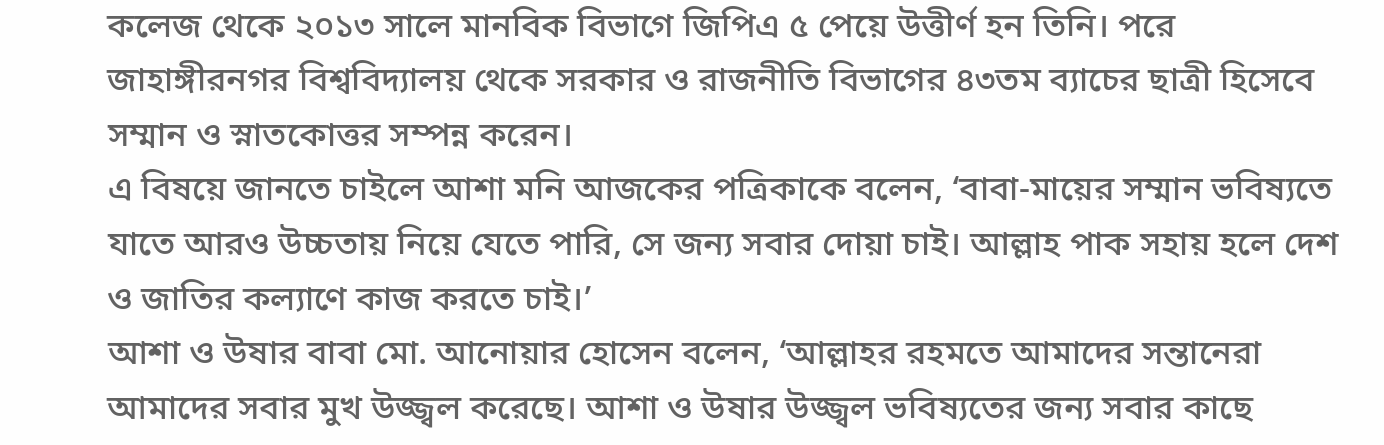কলেজ থেকে ২০১৩ সালে মানবিক বিভাগে জিপিএ ৫ পেয়ে উত্তীর্ণ হন তিনি। পরে জাহাঙ্গীরনগর বিশ্ববিদ্যালয় থেকে সরকার ও রাজনীতি বিভাগের ৪৩তম ব্যাচের ছাত্রী হিসেবে সম্মান ও স্নাতকোত্তর সম্পন্ন করেন।
এ বিষয়ে জানতে চাইলে আশা মনি আজকের পত্রিকাকে বলেন, ‘বাবা-মায়ের সম্মান ভবিষ্যতে যাতে আরও উচ্চতায় নিয়ে যেতে পারি, সে জন্য সবার দোয়া চাই। আল্লাহ পাক সহায় হলে দেশ ও জাতির কল্যাণে কাজ করতে চাই।’
আশা ও উষার বাবা মো. আনোয়ার হোসেন বলেন, ‘আল্লাহর রহমতে আমাদের সন্তানেরা আমাদের সবার মুখ উজ্জ্বল করেছে। আশা ও উষার উজ্জ্বল ভবিষ্যতের জন্য সবার কাছে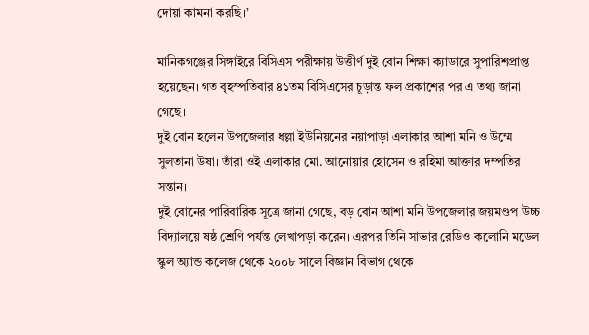দোয়া কামনা করছি।’

মানিকগঞ্জের সিঙ্গাইরে বিসিএস পরীক্ষায় উত্তীর্ণ দুই বোন শিক্ষা ক্যাডারে সুপারিশপ্রাপ্ত হয়েছেন। গত বৃহস্পতিবার ৪১তম বিসিএসের চূড়ান্ত ফল প্রকাশের পর এ তথ্য জানা গেছে।
দুই বোন হলেন উপজেলার ধল্লা ইউনিয়নের নয়াপাড়া এলাকার আশা মনি ও উম্মে সুলতানা উষা। তাঁরা ওই এলাকার মো. আনোয়ার হোসেন ও রহিমা আক্তার দম্পতির সন্তান।
দুই বোনের পারিবারিক সূত্রে জানা গেছে, বড় বোন আশা মনি উপজেলার জয়মণ্ডপ উচ্চ বিদ্যালয়ে ষষ্ঠ শ্রেণি পর্যন্ত লেখাপড়া করেন। এরপর তিনি সাভার রেডিও কলোনি মডেল স্কুল অ্যান্ড কলেজ থেকে ২০০৮ সালে বিজ্ঞান বিভাগ থেকে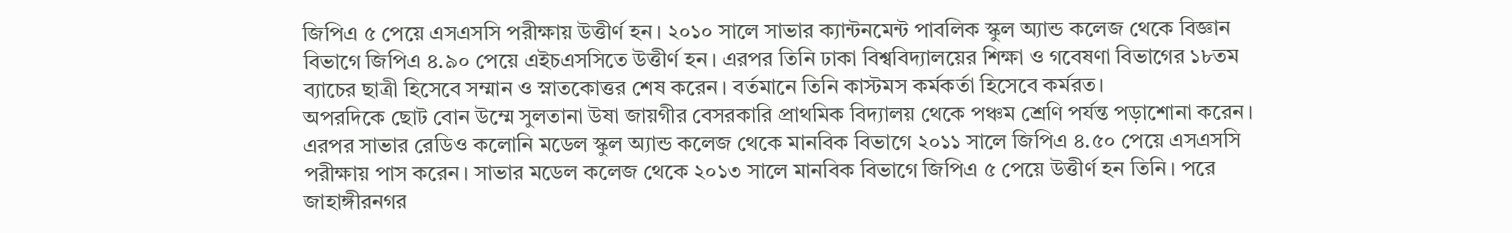জিপিএ ৫ পেয়ে এসএসসি পরীক্ষায় উত্তীর্ণ হন। ২০১০ সালে সাভার ক্যান্টনমেন্ট পাবলিক স্কুল অ্যান্ড কলেজ থেকে বিজ্ঞান বিভাগে জিপিএ ৪.৯০ পেয়ে এইচএসসিতে উত্তীর্ণ হন। এরপর তিনি ঢাকা বিশ্ববিদ্যালয়ের শিক্ষা ও গবেষণা বিভাগের ১৮তম ব্যাচের ছাত্রী হিসেবে সম্মান ও স্নাতকোত্তর শেষ করেন। বর্তমানে তিনি কাস্টমস কর্মকর্তা হিসেবে কর্মরত।
অপরদিকে ছোট বোন উম্মে সুলতানা উষা জায়গীর বেসরকারি প্রাথমিক বিদ্যালয় থেকে পঞ্চম শ্রেণি পর্যন্ত পড়াশোনা করেন। এরপর সাভার রেডিও কলোনি মডেল স্কুল অ্যান্ড কলেজ থেকে মানবিক বিভাগে ২০১১ সালে জিপিএ ৪.৫০ পেয়ে এসএসসি পরীক্ষায় পাস করেন। সাভার মডেল কলেজ থেকে ২০১৩ সালে মানবিক বিভাগে জিপিএ ৫ পেয়ে উত্তীর্ণ হন তিনি। পরে জাহাঙ্গীরনগর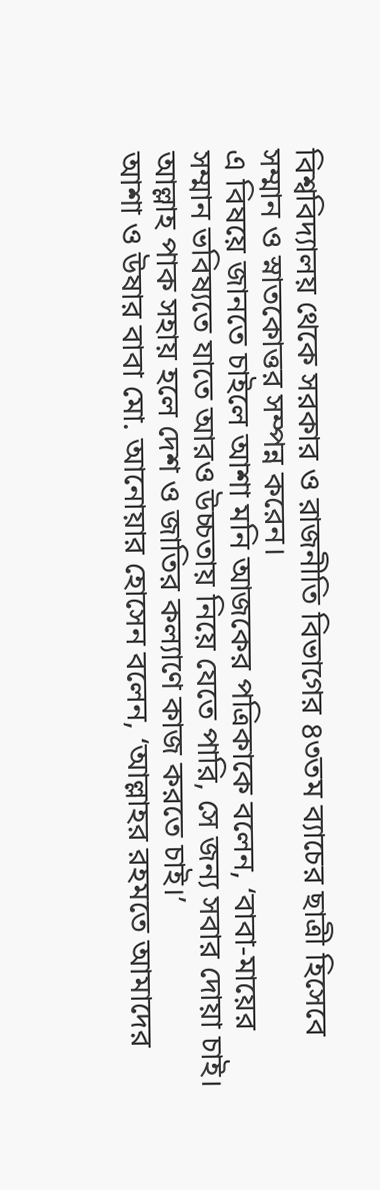বিশ্ববিদ্যালয় থেকে সরকার ও রাজনীতি বিভাগের ৪৩তম ব্যাচের ছাত্রী হিসেবে সম্মান ও স্নাতকোত্তর সম্পন্ন করেন।
এ বিষয়ে জানতে চাইলে আশা মনি আজকের পত্রিকাকে বলেন, ‘বাবা-মায়ের সম্মান ভবিষ্যতে যাতে আরও উচ্চতায় নিয়ে যেতে পারি, সে জন্য সবার দোয়া চাই। আল্লাহ পাক সহায় হলে দেশ ও জাতির কল্যাণে কাজ করতে চাই।’
আশা ও উষার বাবা মো. আনোয়ার হোসেন বলেন, ‘আল্লাহর রহমতে আমাদের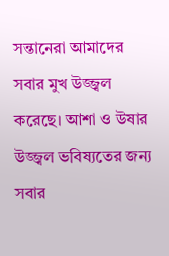সন্তানেরা আমাদের সবার মুখ উজ্জ্বল করেছে। আশা ও উষার উজ্জ্বল ভবিষ্যতের জন্য সবার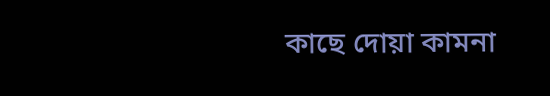কাছে দোয়া কামনা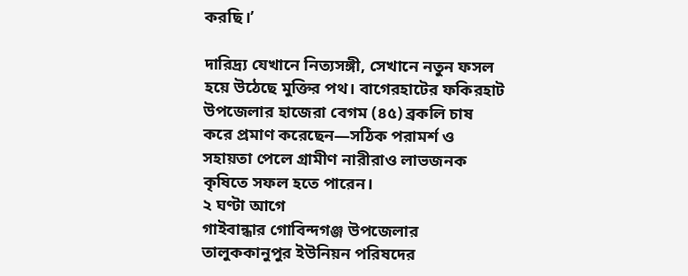করছি।’

দারিদ্র্য যেখানে নিত্যসঙ্গী, সেখানে নতুন ফসল হয়ে উঠেছে মুক্তির পথ। বাগেরহাটের ফকিরহাট উপজেলার হাজেরা বেগম (৪৫) ব্রকলি চাষ করে প্রমাণ করেছেন—সঠিক পরামর্শ ও সহায়তা পেলে গ্রামীণ নারীরাও লাভজনক কৃষিতে সফল হতে পারেন।
২ ঘণ্টা আগে
গাইবান্ধার গোবিন্দগঞ্জ উপজেলার তালুককানুপুর ইউনিয়ন পরিষদের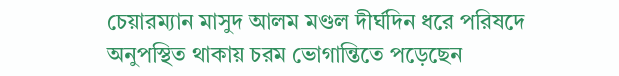চেয়ারম্যান মাসুদ আলম মণ্ডল দীর্ঘদিন ধরে পরিষদে অনুপস্থিত থাকায় চরম ভোগান্তিতে পড়েছেন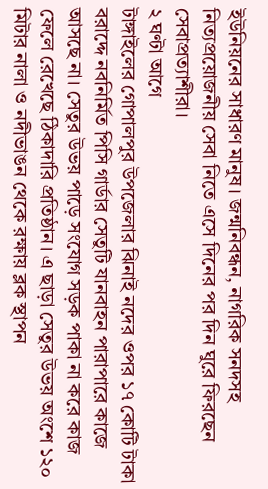ইউনিয়নের সাধারণ মানুষ। জন্মনিবন্ধন, নাগরিক সনদসহ নিত্যপ্রয়োজনীয় সেবা নিতে এসে দিনের পর দিন ঘুরে ফিরছেন সেবাপ্রত্যাশীরা।
২ ঘণ্টা আগে
টাঙ্গাইলের গোপালপুর উপজেলার ঝিনাই নদের ওপর ১৭ কোটি টাকা বরাদ্দে নবনির্মিত পিসি গার্ডার সেতুটি যানবাহন পারাপারে কাজে আসছে না। সেতুর উভয় পাড়ে সংযোগ সড়ক পাকা না করে কাজ ফেলে রেখেছে ঠিকাদারি প্রতিষ্ঠান। এ ছাড়া সেতুর উভয় অংশে ১২০ মিটার নালা ও নদীভাঙন থেকে রক্ষায় ব্লক স্থাপন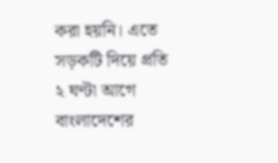করা হয়নি। এতে সড়কটি দিয়ে প্রতি
২ ঘণ্টা আগে
বাংলাদেশের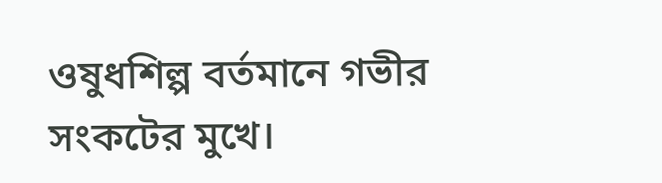ওষুধশিল্প বর্তমানে গভীর সংকটের মুখে।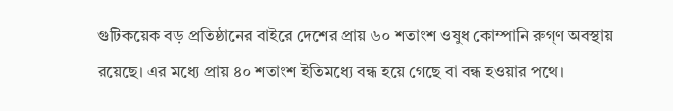গুটিকয়েক বড় প্রতিষ্ঠানের বাইরে দেশের প্রায় ৬০ শতাংশ ওষুধ কোম্পানি রুগ্ণ অবস্থায় রয়েছে। এর মধ্যে প্রায় ৪০ শতাংশ ইতিমধ্যে বন্ধ হয়ে গেছে বা বন্ধ হওয়ার পথে।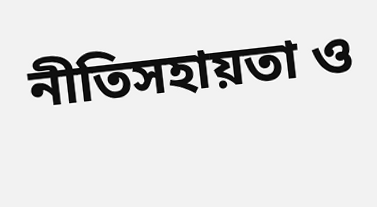নীতিসহায়তা ও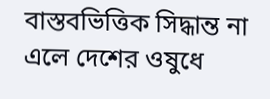বাস্তবভিত্তিক সিদ্ধান্ত না এলে দেশের ওষুধে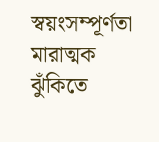স্বয়ংসম্পূর্ণতা মারাত্মক ঝুঁকিতে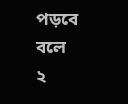পড়বে বলে
২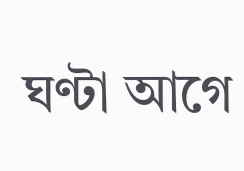ঘণ্টা আগে